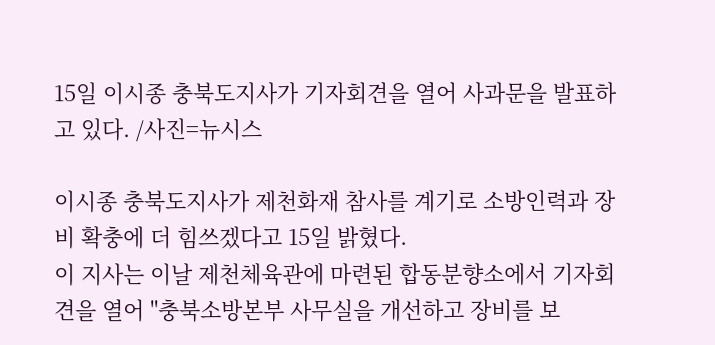15일 이시종 충북도지사가 기자회견을 열어 사과문을 발표하고 있다. /사진=뉴시스

이시종 충북도지사가 제천화재 참사를 계기로 소방인력과 장비 확충에 더 힘쓰겠다고 15일 밝혔다.
이 지사는 이날 제천체육관에 마련된 합동분향소에서 기자회견을 열어 "충북소방본부 사무실을 개선하고 장비를 보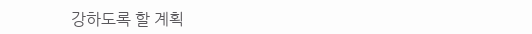강하도록 할 계획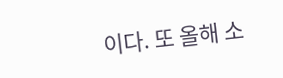이다. 또 올해 소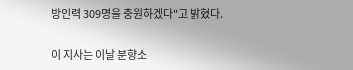방인력 309명을 충원하겠다"고 밝혔다.

이 지사는 이날 분향소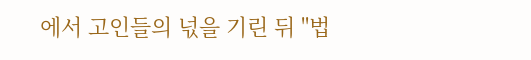에서 고인들의 넋을 기린 뒤 "법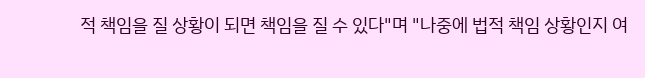적 책임을 질 상황이 되면 책임을 질 수 있다"며 "나중에 법적 책임 상황인지 여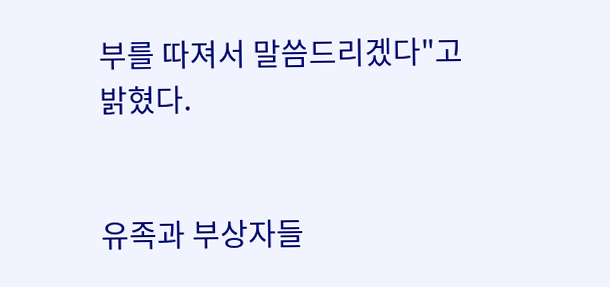부를 따져서 말씀드리겠다"고 밝혔다.


유족과 부상자들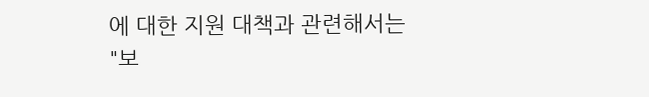에 대한 지원 대책과 관련해서는 "보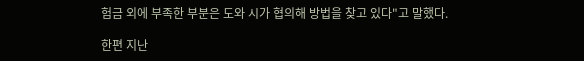험금 외에 부족한 부분은 도와 시가 협의해 방법을 찾고 있다"고 말했다.

한편 지난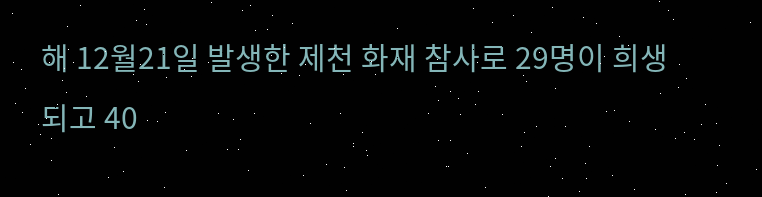해 12월21일 발생한 제천 화재 참사로 29명이 희생되고 40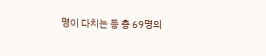명이 다치는 등 총 69명의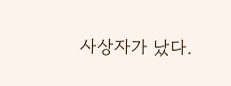사상자가 났다.